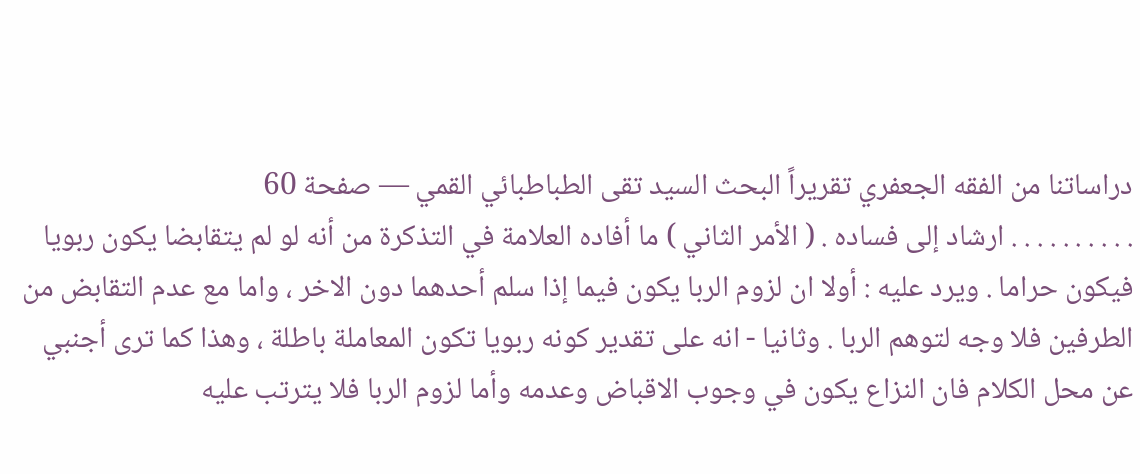دراساتنا من الفقه الجعفري تقريراً البحث السيد تقى الطباطبائي القمي — صفحة 60
. . . . . . . . . . ارشاد إلى فساده . ( الأمر الثاني ) ما أفاده العلامة في التذكرة من أنه لو لم يتقابضا يكون ربويا فيكون حراما . ويرد عليه : أولا ان لزوم الربا يكون فيما إذا سلم أحدهما دون الاخر ، واما مع عدم التقابض من الطرفين فلا وجه لتوهم الربا . وثانيا - انه على تقدير كونه ربويا تكون المعاملة باطلة ، وهذا كما ترى أجنبي عن محل الكلام فان النزاع يكون في وجوب الاقباض وعدمه وأما لزوم الربا فلا يترتب عليه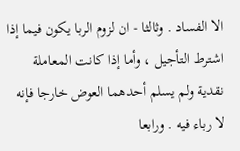الا الفساد . وثالثا - ان لزوم الربا يكون فيما إذا اشترط التأجيل ، وأما إذا كانت المعاملة نقدية ولم يسلم أحدهما العوض خارجا فإنه لا رباء فيه . ورابعا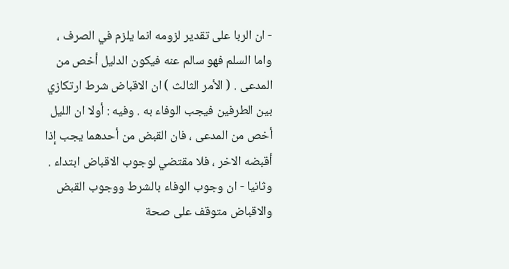- ان الربا على تقدير لزومه انما يلزم في الصرف ، واما السلم فهو سالم عنه فيكون الدليل أخص من المدعى . ( الأمر الثالث ) ان الاقباض شرط ارتكازي بين الطرفين فيجب الوفاء به . وفيه : أولا ان الليل أخص من المدعى ، فان القبض من أحدهما يجب إذا أقبضه الاخر ، فلا مقتضي لوجوب الاقباض ابتداء . وثانيا - ان وجوب الوفاء بالشرط ووجوب القبض والاقباض متوقف على صحة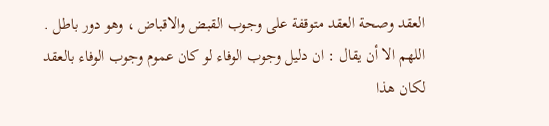العقد وصحة العقد متوقفة على وجوب القبض والاقباض ، وهو دور باطل . اللهم الا أن يقال : ان دليل وجوب الوفاء لو كان عموم وجوب الوفاء بالعقد لكان هذا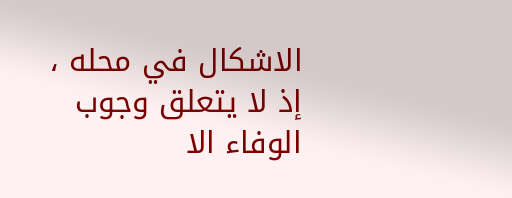الاشكال في محله ، إذ لا يتعلق وجوب الوفاء الا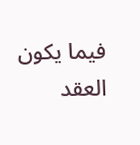فيما يكون العقد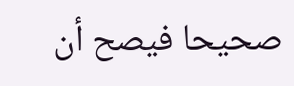صحيحا فيصح أن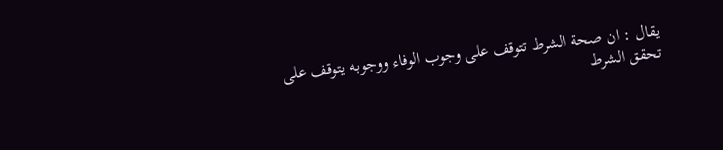يقال : ان صحة الشرط تتوقف على وجوب الوفاء ووجوبه يتوقف على تحقق الشرط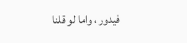فيدور ، واما لو قلنا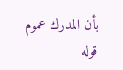بأن المدرك عموم قوله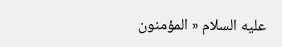عليه السلام « المؤمنون